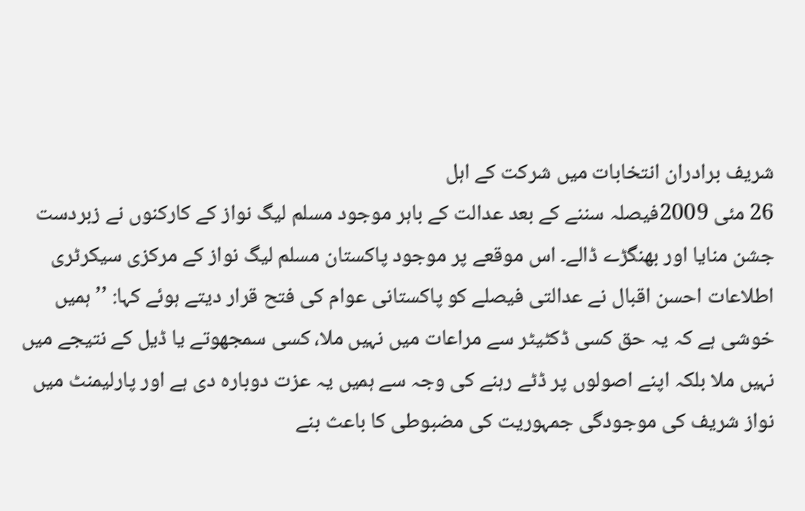شریف برادران انتخابات میں شرکت کے اہل
26 مئی 2009فیصلہ سننے کے بعد عدالت کے باہر موجود مسلم لیگ نواز کے کارکنوں نے زبردست جشن منایا اور بھنگڑے ڈالے۔ اس موقعے پر موجود پاکستان مسلم لیگ نواز کے مرکزی سیکرٹری اطلاعات احسن اقبال نے عدالتی فیصلے کو پاکستانی عوام کی فتح قرار دیتے ہوئے کہا: ’’ہمیں خوشی ہے کہ یہ حق کسی ڈکٹیٹر سے مراعات میں نہیں ملا، کسی سمجھوتے یا ڈیل کے نتیجے میں نہیں ملا بلکہ اپنے اصولوں پر ڈٹے رہنے کی وجہ سے ہمیں یہ عزت دوبارہ دی ہے اور پارلیمنٹ میں نواز شریف کی موجودگی جمہوریت کی مضبوطی کا باعث بنے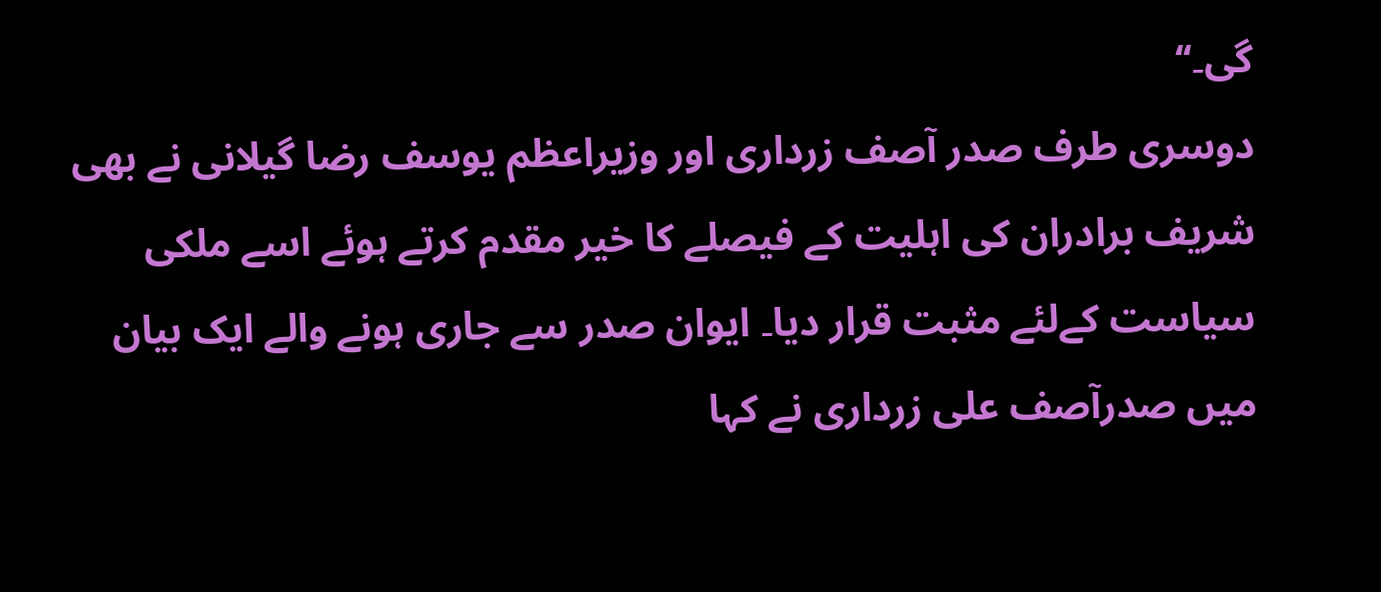گی۔‘‘
دوسری طرف صدر آصف زرداری اور وزیراعظم یوسف رضا گیلانی نے بھی شریف برادران کی اہلیت کے فیصلے کا خیر مقدم کرتے ہوئے اسے ملکی سیاست کےلئے مثبت قرار دیا۔ ایوان صدر سے جاری ہونے والے ایک بیان میں صدرآصف علی زرداری نے کہا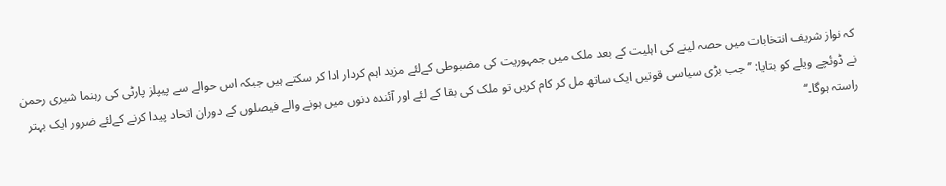کہ نواز شریف انتخابات میں حصہ لینے کی اہلیت کے بعد ملک میں جمہوریت کی مضبوطی کےلئے مزید اہم کردار ادا کر سکتے ہیں جبکہ اس حوالے سے پیپلز پارٹی کی رہنما شیری رحمن نے ڈوئچے ویلے کو بتایا: ’’جب بڑی سیاسی قوتیں ایک ساتھ مل کر کام کریں تو ملک کی بقا کے لئے اور آئندہ دنوں میں ہونے والے فیصلوں کے دوران اتحاد پیدا کرنے کےلئے ضرور ایک بہتر راستہ ہوگا۔‘‘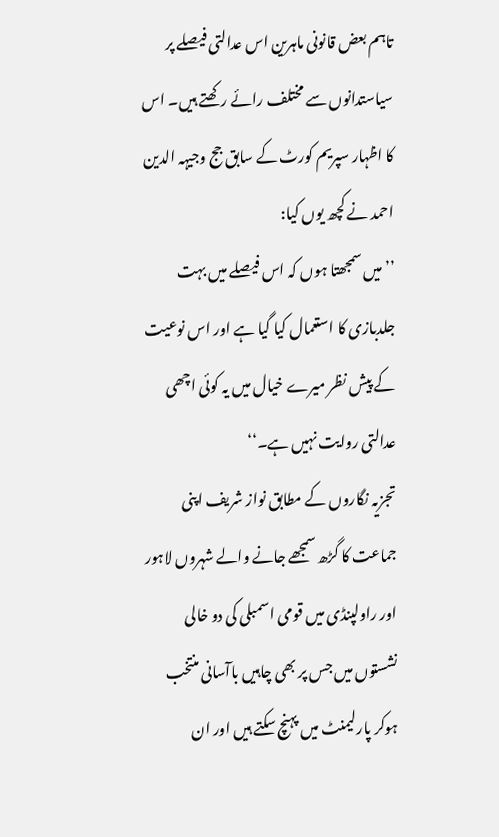تاہم بعض قانونی ماہرین اس عدالتی فیصلے پر سیاستدانوں سے مختلف رائے رکھتے ہیں۔ اس کا اظہار سپریم کورٹ کے سابق جج وجیہہ الدین احمد نے کچھ یوں کیا:
’’میں سمجھتا ہوں کہ اس فیصلے میں بہت جلدبازی کا استعمال کیا گیا ہے اور اس نوعیت کے پیش نظر میرے خیال میں یہ کوئی اچھی عدالتی روایت نہیں ہے۔‘‘
تجزیہ نگاروں کے مطابق نواز شریف اپنی جماعت کا گڑھ سمجھے جانے والے شہروں لاہور اور راولپنڈی میں قومی اسمبلی کی دو خالی نشستوں میں جس پر بھی چاہیں باآسانی منتخب ہوکر پارلیمنٹ میں پہنچ سکتے ہیں اور ان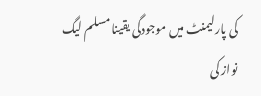کی پارلیمنٹ میں موجودگی یقینا مسلم لیگ نواز کی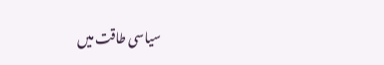سیاسی طاقت میں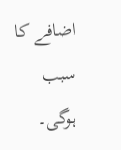اضافے کا سبب ہوگی۔